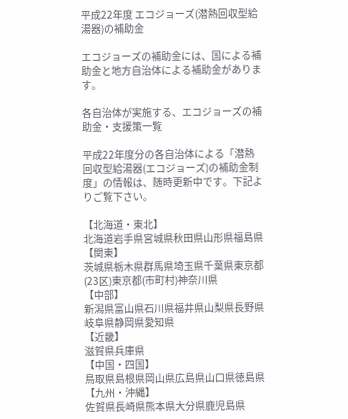平成22年度 エコジョーズ(潜熱回収型給湯器)の補助金

エコジョーズの補助金には、国による補助金と地方自治体による補助金があります。

各自治体が実施する、エコジョーズの補助金・支援策一覧

平成22年度分の各自治体による「潜熱回収型給湯器(エコジョーズ)の補助金制度」の情報は、随時更新中です。下記よりご覧下さい。

【北海道・東北】
北海道岩手県宮城県秋田県山形県福島県
【関東】
茨城県栃木県群馬県埼玉県千葉県東京都(23区)東京都(市町村)神奈川県
【中部】
新潟県富山県石川県福井県山梨県長野県岐阜県静岡県愛知県
【近畿】
滋賀県兵庫県
【中国・四国】
鳥取県島根県岡山県広島県山口県徳島県
【九州・沖縄】
佐賀県長崎県熊本県大分県鹿児島県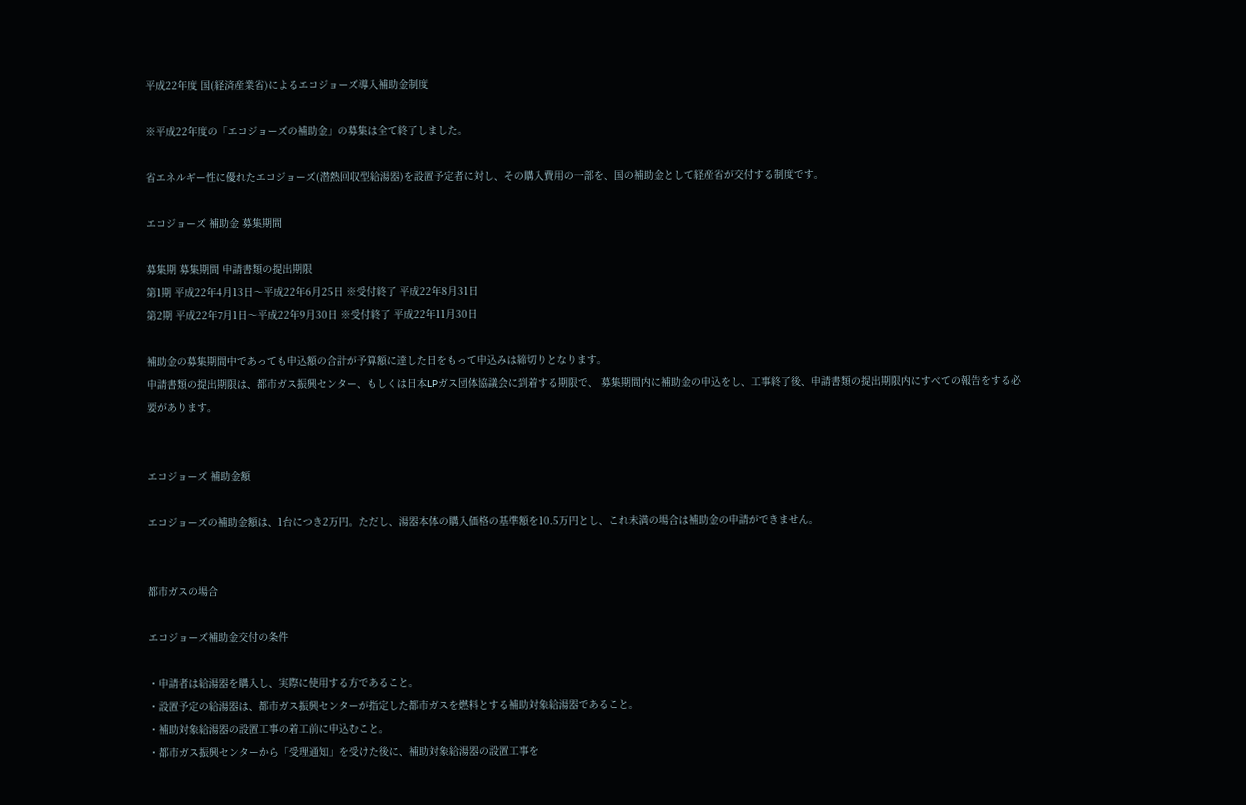平成22年度 国(経済産業省)によるエコジョーズ導入補助金制度

※平成22年度の「エコジョーズの補助金」の募集は全て終了しました。

省エネルギー性に優れたエコジョーズ(潜熱回収型給湯器)を設置予定者に対し、その購入費用の一部を、国の補助金として経産省が交付する制度です。

エコジョーズ 補助金 募集期間

募集期 募集期間 申請書類の提出期限
第1期 平成22年4月13日〜平成22年6月25日 ※受付終了 平成22年8月31日
第2期 平成22年7月1日〜平成22年9月30日 ※受付終了 平成22年11月30日

補助金の募集期間中であっても申込額の合計が予算額に達した日をもって申込みは締切りとなります。
申請書類の提出期限は、都市ガス振興センター、もしくは日本LPガス団体協議会に到着する期限で、 募集期間内に補助金の申込をし、工事終了後、申請書類の提出期限内にすべての報告をする必要があります。


エコジョーズ 補助金額

エコジョーズの補助金額は、1台につき2万円。ただし、湯器本体の購入価格の基準額を10.5万円とし、これ未満の場合は補助金の申請ができません。


都市ガスの場合

エコジョーズ補助金交付の条件

・申請者は給湯器を購入し、実際に使用する方であること。
・設置予定の給湯器は、都市ガス振興センターが指定した都市ガスを燃料とする補助対象給湯器であること。
・補助対象給湯器の設置工事の着工前に申込むこと。
・都市ガス振興センターから「受理通知」を受けた後に、補助対象給湯器の設置工事を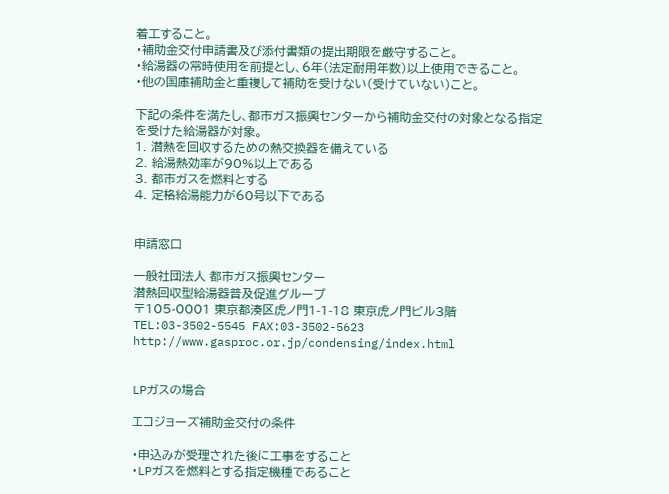着工すること。
・補助金交付申請書及び添付書類の提出期限を厳守すること。
・給湯器の常時使用を前提とし、6年(法定耐用年数)以上使用できること。
・他の国庫補助金と重複して補助を受けない(受けていない)こと。

下記の条件を満たし、都市ガス振興センターから補助金交付の対象となる指定を受けた給湯器が対象。
1. 潜熱を回収するための熱交換器を備えている
2. 給湯熱効率が90%以上である
3. 都市ガスを燃料とする
4. 定格給湯能力が60号以下である


申請窓口

一般社団法人 都市ガス振興センター
潜熱回収型給湯器普及促進グループ
〒105-0001 東京都湊区虎ノ門1-1-18 東京虎ノ門ビル3階
TEL:03-3502-5545 FAX:03-3502-5623
http://www.gasproc.or.jp/condensing/index.html


LPガスの場合

エコジョーズ補助金交付の条件

・申込みが受理された後に工事をすること
・LPガスを燃料とする指定機種であること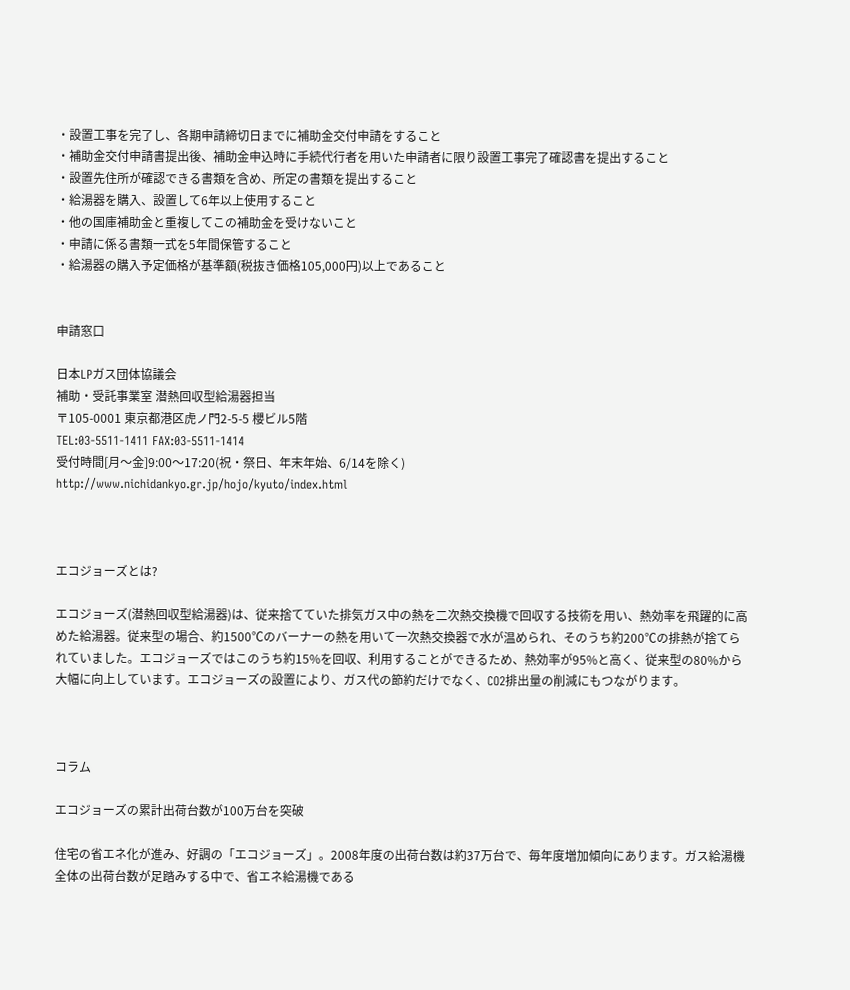・設置工事を完了し、各期申請締切日までに補助金交付申請をすること
・補助金交付申請書提出後、補助金申込時に手続代行者を用いた申請者に限り設置工事完了確認書を提出すること
・設置先住所が確認できる書類を含め、所定の書類を提出すること
・給湯器を購入、設置して6年以上使用すること
・他の国庫補助金と重複してこの補助金を受けないこと
・申請に係る書類一式を5年間保管すること
・給湯器の購入予定価格が基準額(税抜き価格105,000円)以上であること


申請窓口

日本LPガス団体協議会
補助・受託事業室 潜熱回収型給湯器担当
〒105-0001 東京都港区虎ノ門2-5-5 櫻ビル5階
TEL:03-5511-1411 FAX:03-5511-1414
受付時間[月〜金]9:00〜17:20(祝・祭日、年末年始、6/14を除く)
http://www.nichidankyo.gr.jp/hojo/kyuto/index.html



エコジョーズとは?

エコジョーズ(潜熱回収型給湯器)は、従来捨てていた排気ガス中の熱を二次熱交換機で回収する技術を用い、熱効率を飛躍的に高めた給湯器。従来型の場合、約1500℃のバーナーの熱を用いて一次熱交換器で水が温められ、そのうち約200℃の排熱が捨てられていました。エコジョーズではこのうち約15%を回収、利用することができるため、熱効率が95%と高く、従来型の80%から大幅に向上しています。エコジョーズの設置により、ガス代の節約だけでなく、CO2排出量の削減にもつながります。



コラム

エコジョーズの累計出荷台数が100万台を突破

住宅の省エネ化が進み、好調の「エコジョーズ」。2008年度の出荷台数は約37万台で、毎年度増加傾向にあります。ガス給湯機全体の出荷台数が足踏みする中で、省エネ給湯機である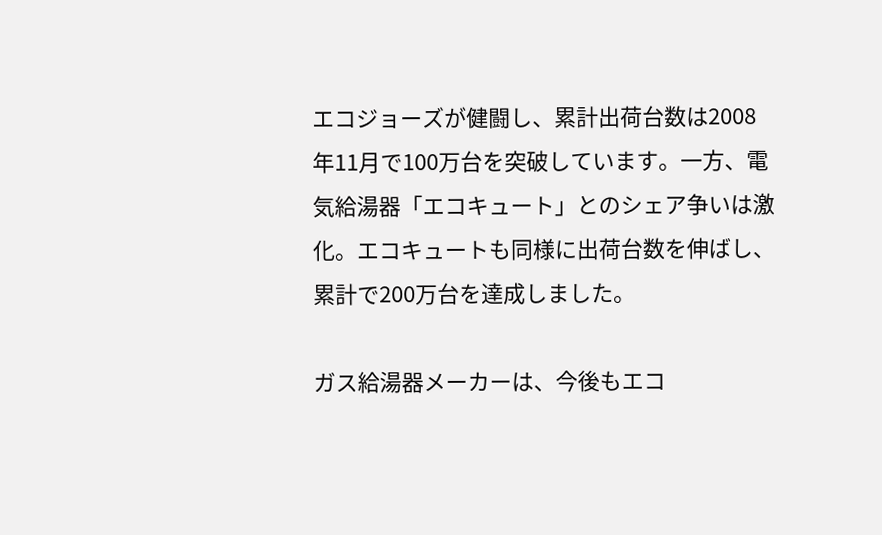エコジョーズが健闘し、累計出荷台数は2008年11月で100万台を突破しています。一方、電気給湯器「エコキュート」とのシェア争いは激化。エコキュートも同様に出荷台数を伸ばし、累計で200万台を達成しました。

ガス給湯器メーカーは、今後もエコ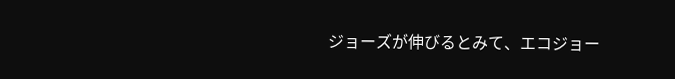ジョーズが伸びるとみて、エコジョー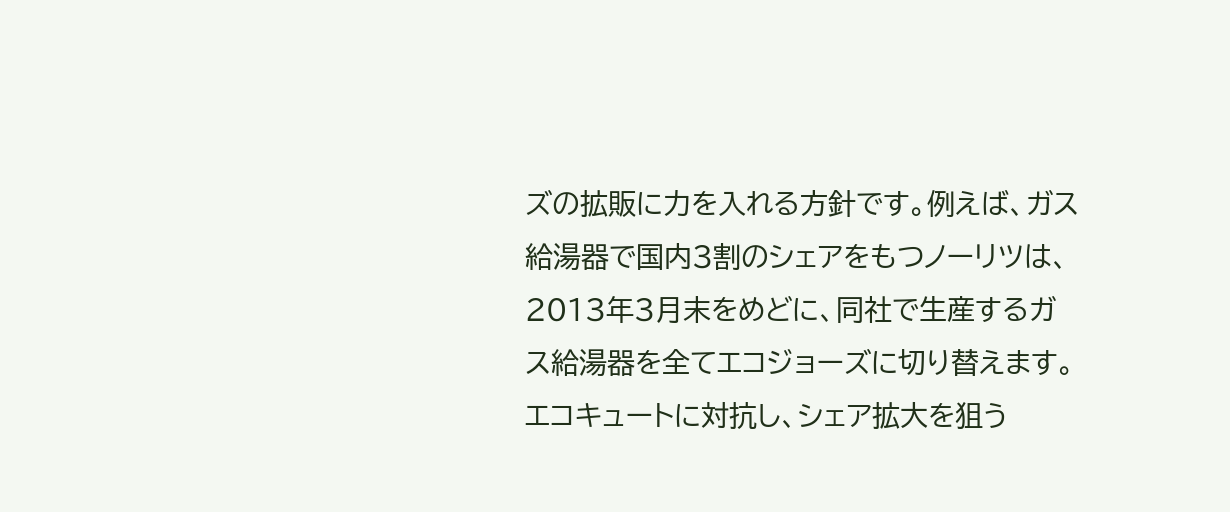ズの拡販に力を入れる方針です。例えば、ガス給湯器で国内3割のシェアをもつノーリツは、2013年3月末をめどに、同社で生産するガス給湯器を全てエコジョーズに切り替えます。エコキュートに対抗し、シェア拡大を狙う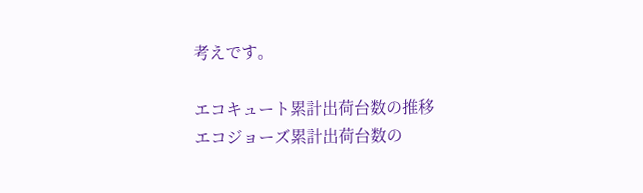考えです。

エコキュート累計出荷台数の推移
エコジョーズ累計出荷台数の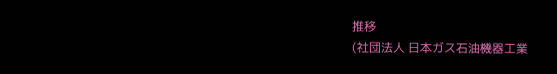推移
(社団法人 日本ガス石油機器工業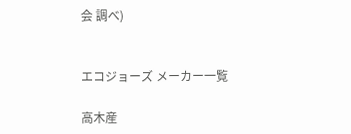会 調べ)


エコジョーズ メーカー一覧

高木産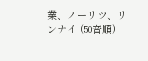業、ノーリツ、リンナイ (50音順)